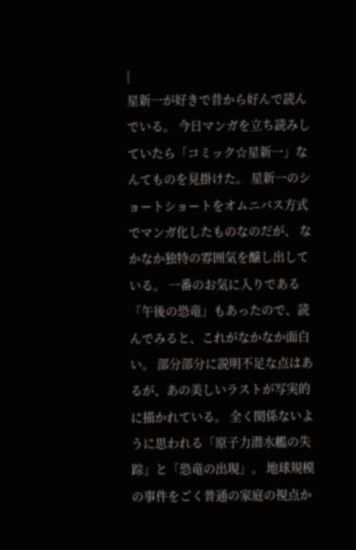|
星新一が好きで昔から好んで読んでいる。 今日マンガを立ち読みしていたら「コミック☆星新一」なんてものを見掛けた。 星新一のショートショートをオムニバス方式でマンガ化したものなのだが、 なかなか独特の雰囲気を醸し出している。 一番のお気に入りである「午後の恐竜」もあったので、読んでみると、これがなかなか面白い。 部分部分に説明不足な点はあるが、あの美しいラストが写実的に描かれている。 全く関係ないように思われる「原子力潜水艦の失踪」と「恐竜の出現」。 地球規模の事件をごく普通の家庭の視点か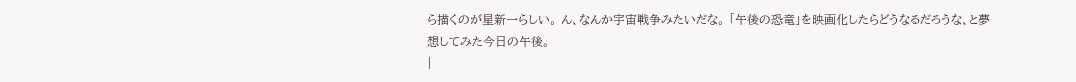ら描くのが星新一らしい。 ん、なんか宇宙戦争みたいだな。 「午後の恐竜」を映画化したらどうなるだろうな、と夢想してみた今日の午後。
|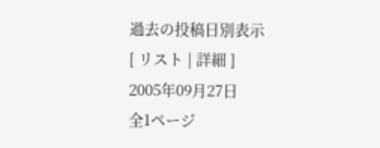過去の投稿日別表示
[ リスト | 詳細 ]
2005年09月27日
全1ページ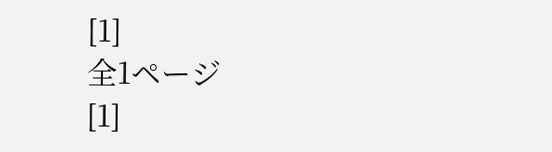[1]
全1ページ
[1]